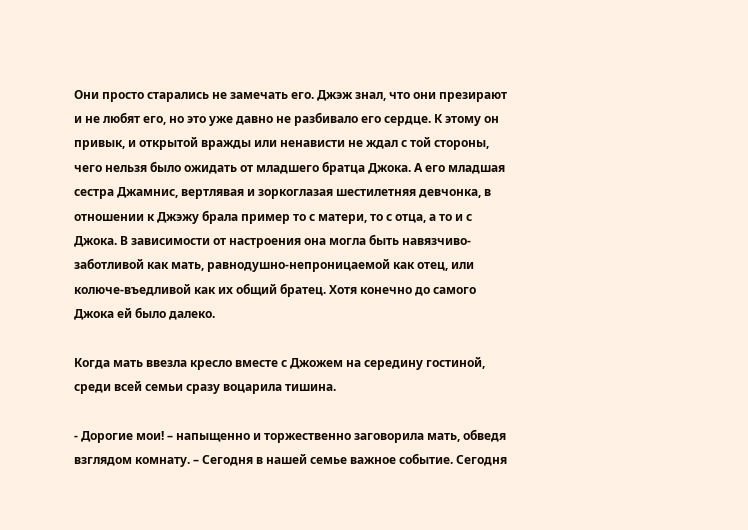Они просто старались не замечать его. Джэж знал, что они презирают и не любят его, но это уже давно не разбивало его сердце. К этому он привык, и открытой вражды или ненависти не ждал с той стороны, чего нельзя было ожидать от младшего братца Джока. А его младшая сестра Джамнис, вертлявая и зоркоглазая шестилетняя девчонка, в отношении к Джэжу брала пример то с матери, то с отца, а то и с Джока. В зависимости от настроения она могла быть навязчиво-заботливой как мать, равнодушно-непроницаемой как отец, или колюче-въедливой как их общий братец. Хотя конечно до самого Джока ей было далеко.

Когда мать ввезла кресло вместе с Джожем на середину гостиной, среди всей семьи сразу воцарила тишина.

- Дорогие мои! – напыщенно и торжественно заговорила мать, обведя взглядом комнату. – Сегодня в нашей семье важное событие. Сегодня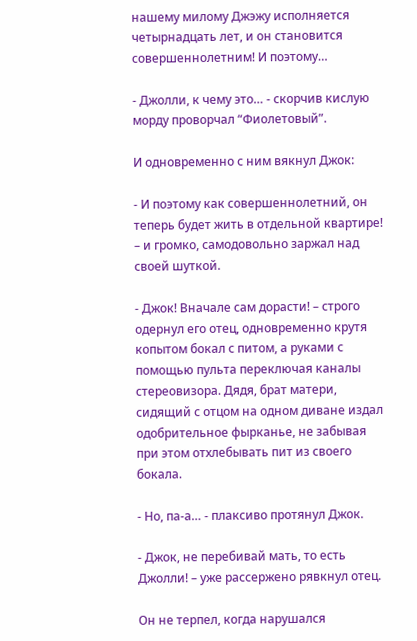нашему милому Джэжу исполняется четырнадцать лет, и он становится совершеннолетним! И поэтому…

- Джолли, к чему это… - скорчив кислую морду проворчал “Фиолетовый”.

И одновременно с ним вякнул Джок:

- И поэтому как совершеннолетний, он теперь будет жить в отдельной квартире! – и громко, самодовольно заржал над своей шуткой.

- Джок! Вначале сам дорасти! – строго одернул его отец, одновременно крутя копытом бокал с питом, а руками с помощью пульта переключая каналы стереовизора. Дядя, брат матери, сидящий с отцом на одном диване издал одобрительное фырканье, не забывая при этом отхлебывать пит из своего бокала.

- Но, па-а… - плаксиво протянул Джок.

- Джок, не перебивай мать, то есть Джолли! – уже рассержено рявкнул отец.

Он не терпел, когда нарушался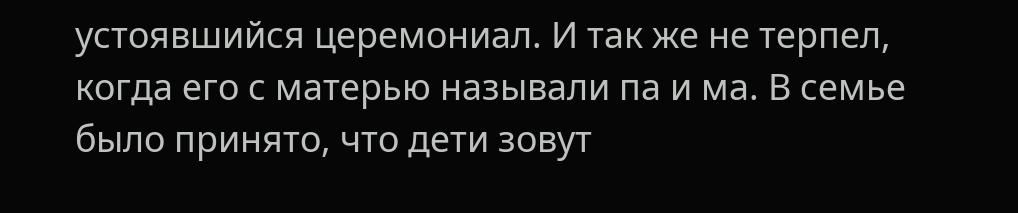устоявшийся церемониал. И так же не терпел, когда его с матерью называли па и ма. В семье было принято, что дети зовут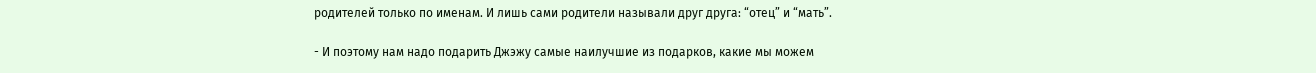родителей только по именам. И лишь сами родители называли друг друга: “отец” и “мать”.

- И поэтому нам надо подарить Джэжу самые наилучшие из подарков, какие мы можем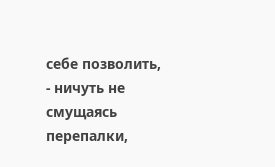себе позволить, - ничуть не смущаясь перепалки,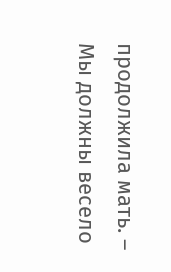продолжила мать. – Мы должны весело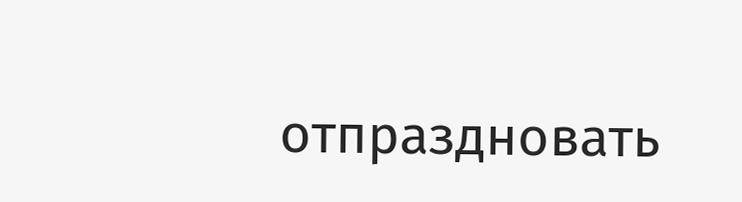отпраздновать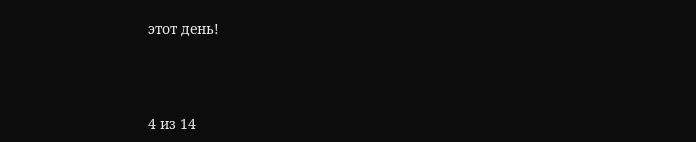этот день!



4 из 14